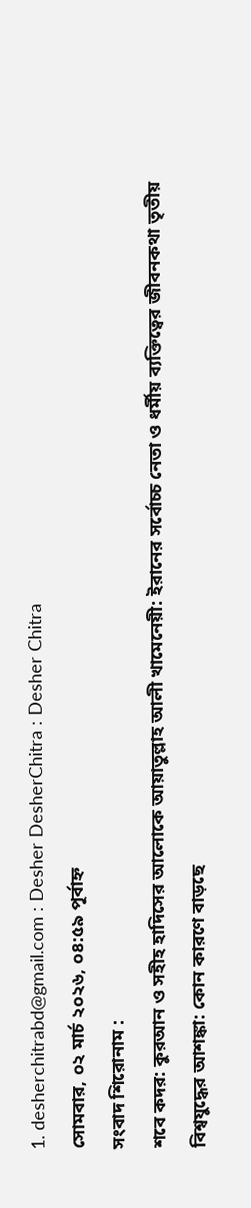1. desherchitrabd@gmail.com : Desher DesherChitra : Desher Chitra
সোমবার, ০২ মার্চ ২০২৬, ০৪:৫৯ পূর্বাহ্ন
সংবাদ শিরোনাম :
শবে কদর: কুরআন ও সহীহ হাদিসের আলোকে আয়াতুল্লাহ আলী খামেনেয়ী: ইরানের সর্বোচ্চ নেতা ও ধর্মীয় ব্যক্তিত্বের জীবনকথা তৃতীয় বিশ্বযুদ্ধের আশঙ্কা: কোন কারণে বাড়ছে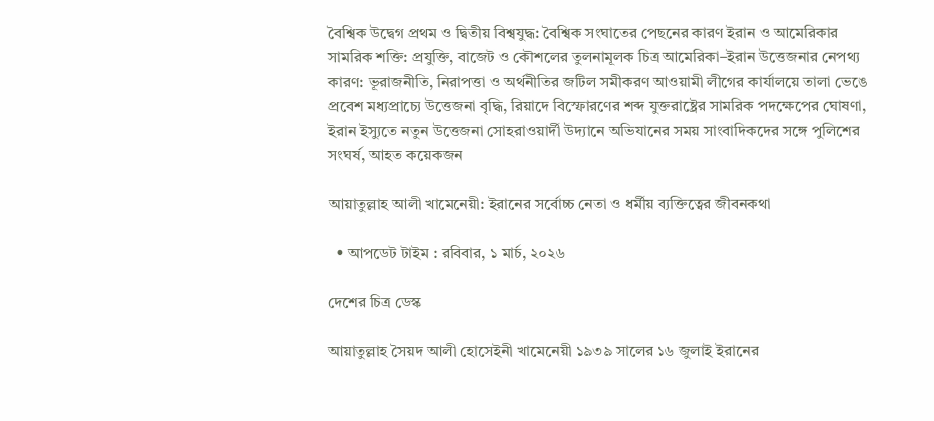বৈশ্বিক উদ্বেগ প্রথম ও দ্বিতীয় বিশ্বযুদ্ধ: বৈশ্বিক সংঘাতের পেছনের কারণ ইরান ও আমেরিকার সামরিক শক্তি: প্রযুক্তি, বাজেট ও কৌশলের তুলনামূলক চিত্র আমেরিকা–ইরান উত্তেজনার নেপথ্য কারণ: ভূরাজনীতি, নিরাপত্তা ও অর্থনীতির জটিল সমীকরণ আওয়ামী লীগের কার্যালয়ে তালা ভেঙে প্রবেশ মধ্যপ্রাচ্যে উত্তেজনা বৃদ্ধি, রিয়াদে বিস্ফোরণের শব্দ যুক্তরাষ্ট্রের সামরিক পদক্ষেপের ঘোষণা, ইরান ইস্যুতে নতুন উত্তেজনা সোহরাওয়ার্দী উদ্যানে অভিযানের সময় সাংবাদিকদের সঙ্গে পুলিশের সংঘর্ষ, আহত কয়েকজন

আয়াতুল্লাহ আলী খামেনেয়ী: ইরানের সর্বোচ্চ নেতা ও ধর্মীয় ব্যক্তিত্বের জীবনকথা

  • আপডেট টাইম : রবিবার, ১ মার্চ, ২০২৬

দেশের চিত্র ডেস্ক

আয়াতুল্লাহ সৈয়দ আলী হোসেইনী খামেনেয়ী ১৯৩৯ সালের ১৬ জুলাই ইরানের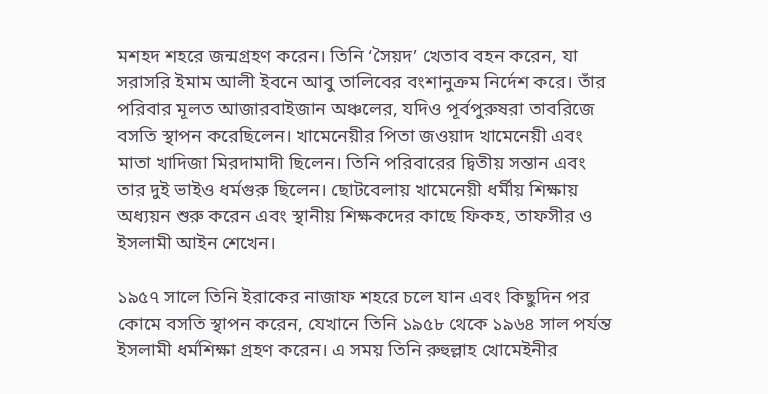মশহদ শহরে জন্মগ্রহণ করেন। তিনি ‘সৈয়দ’ খেতাব বহন করেন, যা সরাসরি ইমাম আলী ইবনে আবু তালিবের বংশানুক্রম নির্দেশ করে। তাঁর পরিবার মূলত আজারবাইজান অঞ্চলের, যদিও পূর্বপুরুষরা তাবরিজে বসতি স্থাপন করেছিলেন। খামেনেয়ীর পিতা জওয়াদ খামেনেয়ী এবং মাতা খাদিজা মিরদামাদী ছিলেন। তিনি পরিবারের দ্বিতীয় সন্তান এবং তার দুই ভাইও ধর্মগুরু ছিলেন। ছোটবেলায় খামেনেয়ী ধর্মীয় শিক্ষায় অধ্যয়ন শুরু করেন এবং স্থানীয় শিক্ষকদের কাছে ফিকহ, তাফসীর ও ইসলামী আইন শেখেন।

১৯৫৭ সালে তিনি ইরাকের নাজাফ শহরে চলে যান এবং কিছুদিন পর কোমে বসতি স্থাপন করেন, যেখানে তিনি ১৯৫৮ থেকে ১৯৬৪ সাল পর্যন্ত ইসলামী ধর্মশিক্ষা গ্রহণ করেন। এ সময় তিনি রুহুল্লাহ খোমেইনীর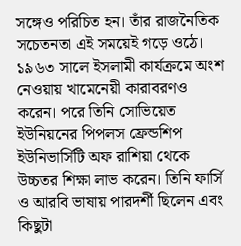সঙ্গেও পরিচিত হন। তাঁর রাজনৈতিক সচেতনতা এই সময়েই গড়ে ওঠে। ১৯৬৩ সালে ইসলামী কার্যক্রমে অংশ নেওয়ায় খামেনেয়ী কারাবরণও করেন। পরে তিনি সোভিয়েত ইউনিয়নের পিপলস ফ্রেন্ডশিপ ইউনিভার্সিটি অফ রাশিয়া থেকে উচ্চতর শিক্ষা লাভ করেন। তিনি ফার্সি ও আরবি ভাষায় পারদর্শী ছিলেন এবং কিছুটা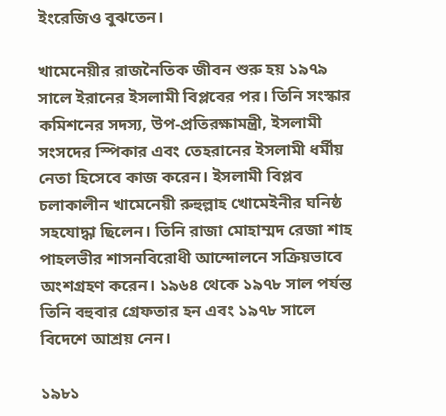ইংরেজিও বুঝতেন।

খামেনেয়ীর রাজনৈতিক জীবন শুরু হয় ১৯৭৯ সালে ইরানের ইসলামী বিপ্লবের পর। তিনি সংস্কার কমিশনের সদস্য, উপ-প্রতিরক্ষামন্ত্রী, ইসলামী সংসদের স্পিকার এবং তেহরানের ইসলামী ধর্মীয় নেতা হিসেবে কাজ করেন। ইসলামী বিপ্লব চলাকালীন খামেনেয়ী রুহুল্লাহ খোমেইনীর ঘনিষ্ঠ সহযোদ্ধা ছিলেন। তিনি রাজা মোহাম্মদ রেজা শাহ পাহলভীর শাসনবিরোধী আন্দোলনে সক্রিয়ভাবে অংশগ্রহণ করেন। ১৯৬৪ থেকে ১৯৭৮ সাল পর্যন্ত তিনি বহুবার গ্রেফতার হন এবং ১৯৭৮ সালে বিদেশে আশ্রয় নেন।

১৯৮১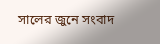সালের জুনে সংবাদ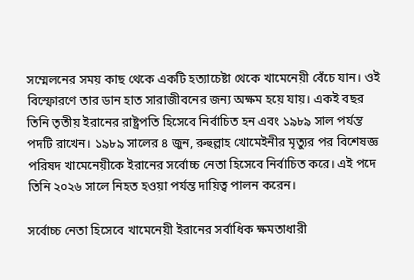সম্মেলনের সময় কাছ থেকে একটি হত্যাচেষ্টা থেকে খামেনেয়ী বেঁচে যান। ওই বিস্ফোরণে তার ডান হাত সারাজীবনের জন্য অক্ষম হয়ে যায়। একই বছর তিনি তৃতীয় ইরানের রাষ্ট্রপতি হিসেবে নির্বাচিত হন এবং ১৯৮৯ সাল পর্যন্ত পদটি রাখেন। ১৯৮৯ সালের ৪ জুন, রুহুল্লাহ খোমেইনীর মৃত্যুর পর বিশেষজ্ঞ পরিষদ খামেনেয়ীকে ইরানের সর্বোচ্চ নেতা হিসেবে নির্বাচিত করে। এই পদে তিনি ২০২৬ সালে নিহত হওয়া পর্যন্ত দায়িত্ব পালন করেন।

সর্বোচ্চ নেতা হিসেবে খামেনেয়ী ইরানের সর্বাধিক ক্ষমতাধারী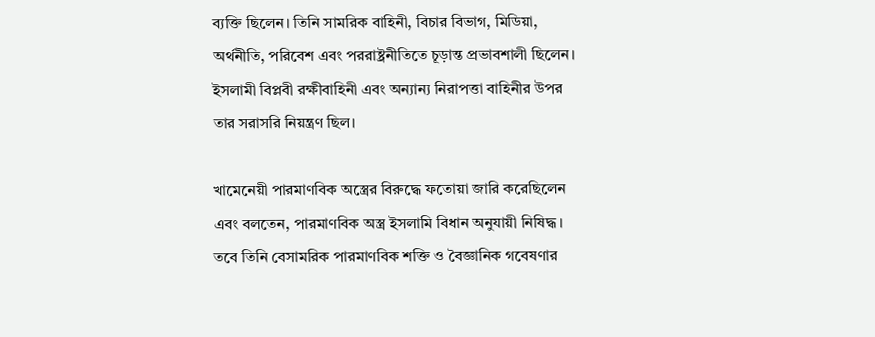ব্যক্তি ছিলেন। তিনি সামরিক বাহিনী, বিচার বিভাগ, মিডিয়া, অর্থনীতি, পরিবেশ এবং পররাষ্ট্রনীতিতে চূড়ান্ত প্রভাবশালী ছিলেন। ইসলামী বিপ্লবী রক্ষীবাহিনী এবং অন্যান্য নিরাপত্তা বাহিনীর উপর তার সরাসরি নিয়ন্ত্রণ ছিল।

খামেনেয়ী পারমাণবিক অস্ত্রের বিরুদ্ধে ফতোয়া জারি করেছিলেন এবং বলতেন, পারমাণবিক অস্ত্র ইসলামি বিধান অনুযায়ী নিষিদ্ধ। তবে তিনি বেসামরিক পারমাণবিক শক্তি ও বৈজ্ঞানিক গবেষণার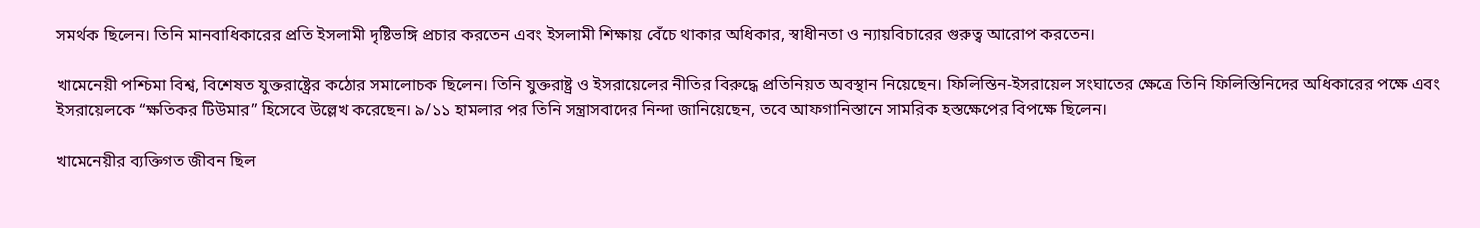সমর্থক ছিলেন। তিনি মানবাধিকারের প্রতি ইসলামী দৃষ্টিভঙ্গি প্রচার করতেন এবং ইসলামী শিক্ষায় বেঁচে থাকার অধিকার, স্বাধীনতা ও ন্যায়বিচারের গুরুত্ব আরোপ করতেন।

খামেনেয়ী পশ্চিমা বিশ্ব, বিশেষত যুক্তরাষ্ট্রের কঠোর সমালোচক ছিলেন। তিনি যুক্তরাষ্ট্র ও ইসরায়েলের নীতির বিরুদ্ধে প্রতিনিয়ত অবস্থান নিয়েছেন। ফিলিস্তিন-ইসরায়েল সংঘাতের ক্ষেত্রে তিনি ফিলিস্তিনিদের অধিকারের পক্ষে এবং ইসরায়েলকে “ক্ষতিকর টিউমার” হিসেবে উল্লেখ করেছেন। ৯/১১ হামলার পর তিনি সন্ত্রাসবাদের নিন্দা জানিয়েছেন, তবে আফগানিস্তানে সামরিক হস্তক্ষেপের বিপক্ষে ছিলেন।

খামেনেয়ীর ব্যক্তিগত জীবন ছিল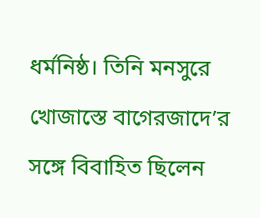ধর্মনিষ্ঠ। তিনি মনসুরে খোজাস্তে বাগেরজাদে’র সঙ্গে বিবাহিত ছিলেন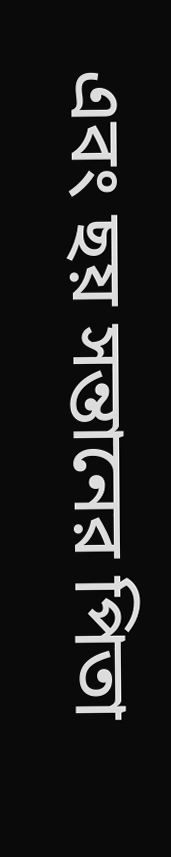এবং ছয় সন্তানের পিতা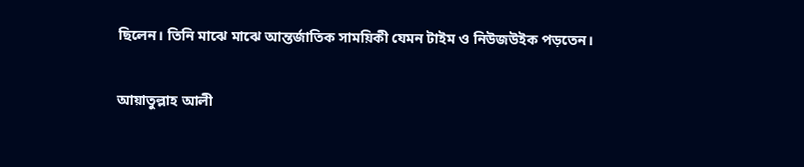ছিলেন। তিনি মাঝে মাঝে আন্তর্জাতিক সাময়িকী যেমন টাইম ও নিউজউইক পড়তেন।

আয়াতুল্লাহ আলী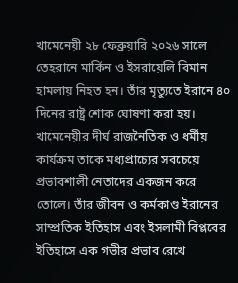খামেনেয়ী ২৮ ফেব্রুয়ারি ২০২৬ সালে তেহরানে মার্কিন ও ইসরায়েলি বিমান হামলায় নিহত হন। তাঁর মৃত্যুতে ইরানে ৪০ দিনের রাষ্ট্র শোক ঘোষণা করা হয়। খামেনেয়ীর দীর্ঘ রাজনৈতিক ও ধর্মীয় কার্যক্রম তাকে মধ্যপ্রাচ্যের সবচেয়ে প্রভাবশালী নেতাদের একজন করে তোলে। তাঁর জীবন ও কর্মকাণ্ড ইরানের সাম্প্রতিক ইতিহাস এবং ইসলামী বিপ্লবের ইতিহাসে এক গভীর প্রভাব রেখে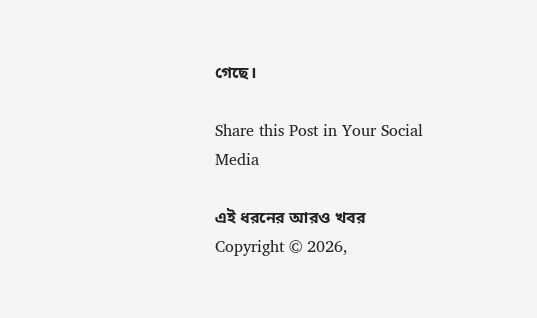গেছে।

Share this Post in Your Social Media

এই ধরনের আরও খবর
Copyright © 2026,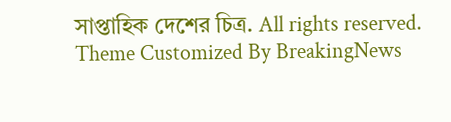সাপ্তাহিক দেশের চিত্র. All rights reserved.
Theme Customized By BreakingNews